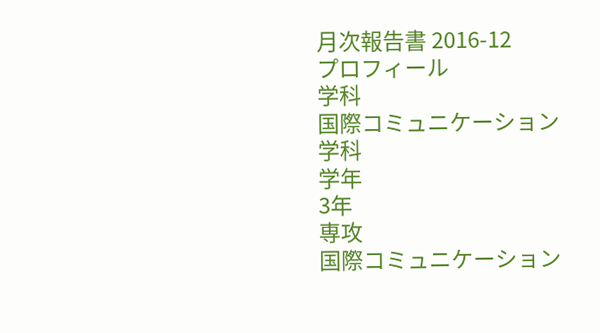月次報告書 2016-12
プロフィール
学科
国際コミュニケーション学科
学年
3年
専攻
国際コミュニケーション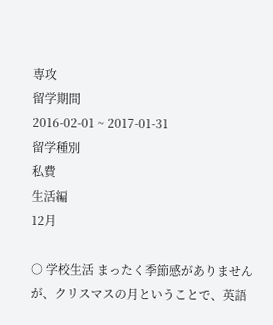専攻
留学期間
2016-02-01 ~ 2017-01-31
留学種別
私費
生活編
12月

○ 学校生活 まったく季節感がありませんが、クリスマスの月ということで、英語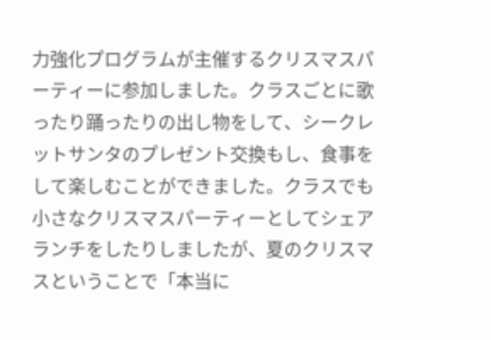力強化プログラムが主催するクリスマスパーティーに参加しました。クラスごとに歌ったり踊ったりの出し物をして、シークレットサンタのプレゼント交換もし、食事をして楽しむことができました。クラスでも小さなクリスマスパーティーとしてシェアランチをしたりしましたが、夏のクリスマスということで「本当に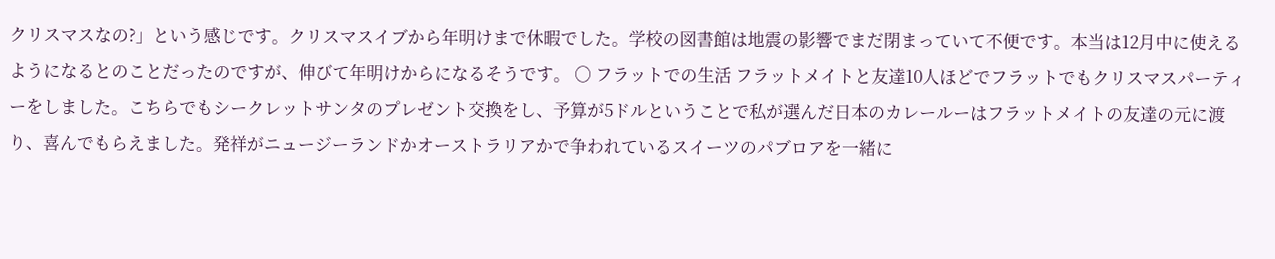クリスマスなの?」という感じです。クリスマスイブから年明けまで休暇でした。学校の図書館は地震の影響でまだ閉まっていて不便です。本当は12月中に使えるようになるとのことだったのですが、伸びて年明けからになるそうです。 ○ フラットでの生活 フラットメイトと友達10人ほどでフラットでもクリスマスパーティーをしました。こちらでもシークレットサンタのプレゼント交換をし、予算が5ドルということで私が選んだ日本のカレールーはフラットメイトの友達の元に渡り、喜んでもらえました。発祥がニュージーランドかオーストラリアかで争われているスイーツのパブロアを一緒に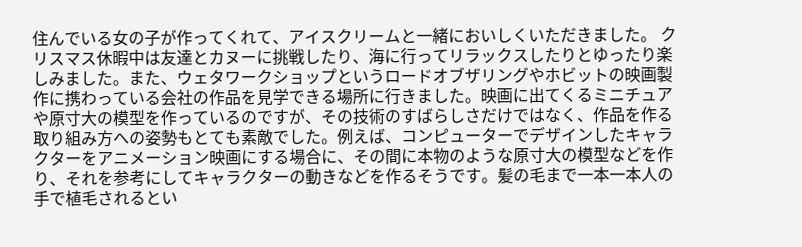住んでいる女の子が作ってくれて、アイスクリームと一緒においしくいただきました。 クリスマス休暇中は友達とカヌーに挑戦したり、海に行ってリラックスしたりとゆったり楽しみました。また、ウェタワークショップというロードオブザリングやホビットの映画製作に携わっている会社の作品を見学できる場所に行きました。映画に出てくるミニチュアや原寸大の模型を作っているのですが、その技術のすばらしさだけではなく、作品を作る取り組み方への姿勢もとても素敵でした。例えば、コンピューターでデザインしたキャラクターをアニメーション映画にする場合に、その間に本物のような原寸大の模型などを作り、それを参考にしてキャラクターの動きなどを作るそうです。髪の毛まで一本一本人の手で植毛されるとい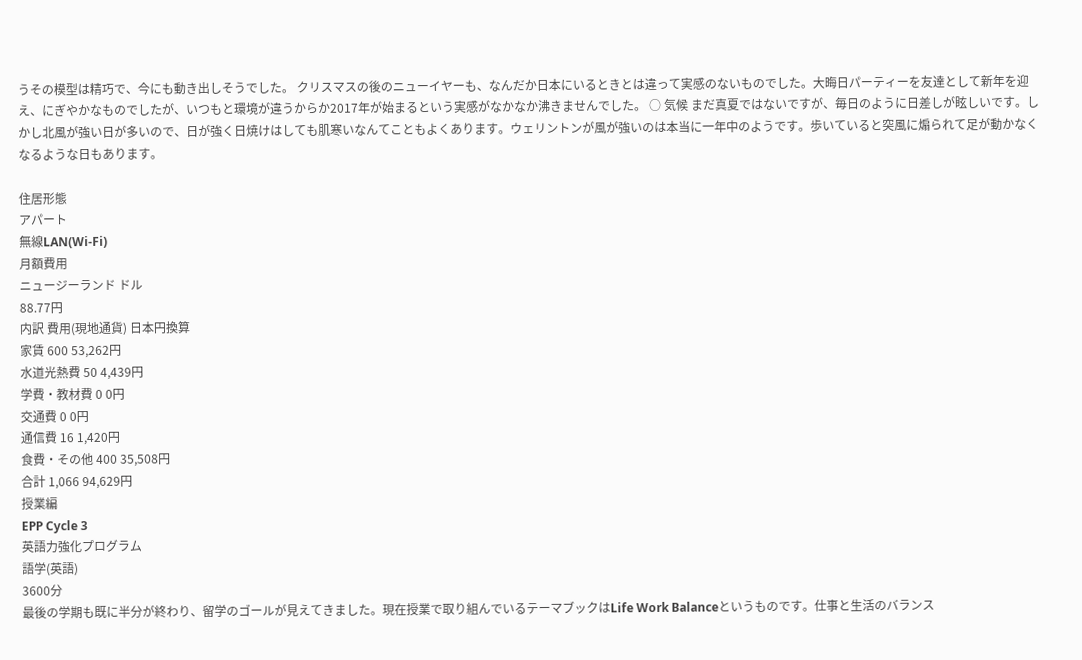うその模型は精巧で、今にも動き出しそうでした。 クリスマスの後のニューイヤーも、なんだか日本にいるときとは違って実感のないものでした。大晦日パーティーを友達として新年を迎え、にぎやかなものでしたが、いつもと環境が違うからか2017年が始まるという実感がなかなか沸きませんでした。 ○ 気候 まだ真夏ではないですが、毎日のように日差しが眩しいです。しかし北風が強い日が多いので、日が強く日焼けはしても肌寒いなんてこともよくあります。ウェリントンが風が強いのは本当に一年中のようです。歩いていると突風に煽られて足が動かなくなるような日もあります。

住居形態
アパート
無線LAN(Wi-Fi)
月額費用
ニュージーランド ドル
88.77円
内訳 費用(現地通貨) 日本円換算
家賃 600 53,262円
水道光熱費 50 4,439円
学費・教材費 0 0円
交通費 0 0円
通信費 16 1,420円
食費・その他 400 35,508円
合計 1,066 94,629円
授業編
EPP Cycle 3
英語力強化プログラム
語学(英語)
3600分
最後の学期も既に半分が終わり、留学のゴールが見えてきました。現在授業で取り組んでいるテーマブックはLife Work Balanceというものです。仕事と生活のバランス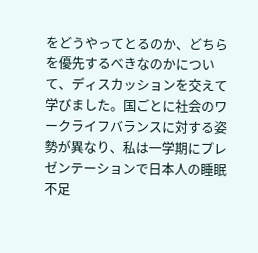をどうやってとるのか、どちらを優先するべきなのかについて、ディスカッションを交えて学びました。国ごとに社会のワークライフバランスに対する姿勢が異なり、私は一学期にプレゼンテーションで日本人の睡眠不足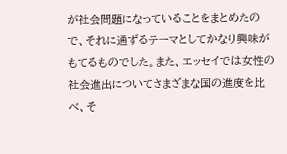が社会問題になっていることをまとめたので、それに通ずるテーマとしてかなり興味がもてるものでした。また、エッセイでは女性の社会進出についてさまざまな国の進度を比べ、そ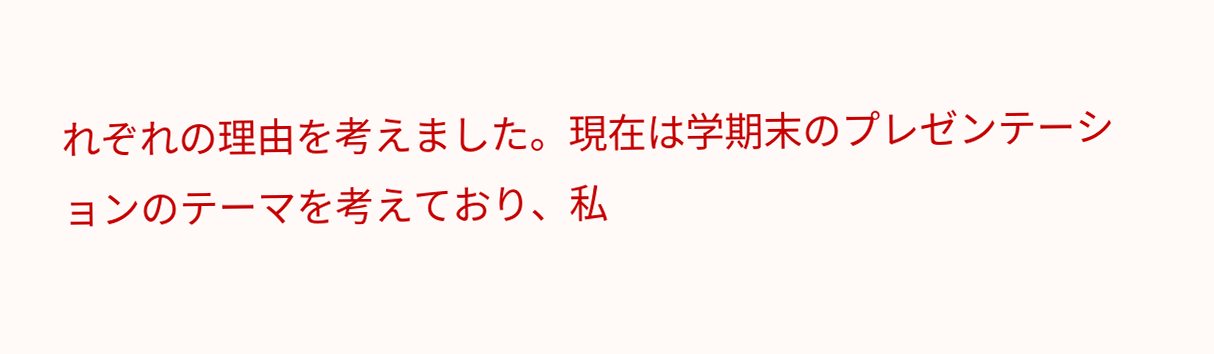れぞれの理由を考えました。現在は学期末のプレゼンテーションのテーマを考えており、私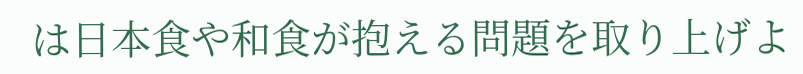は日本食や和食が抱える問題を取り上げよ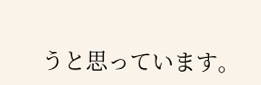うと思っています。